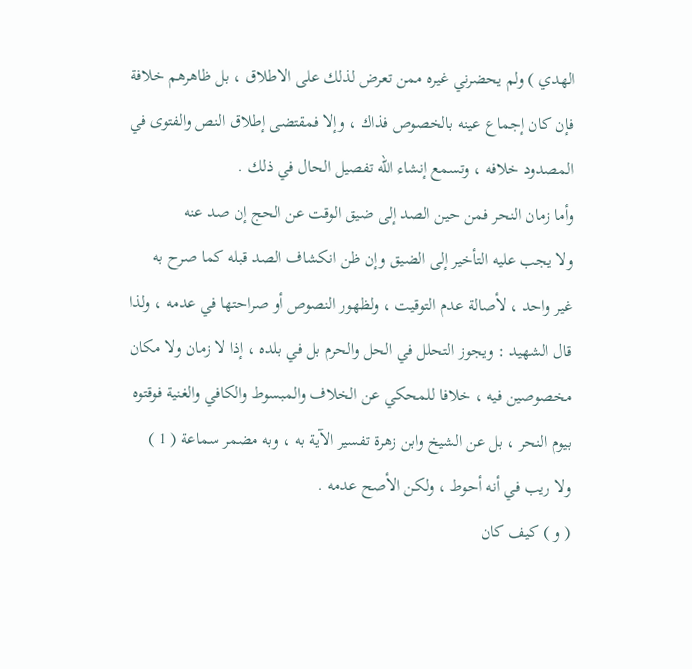الهدي ) ولم يحضرني غيره ممن تعرض لذلك على الاطلاق ، بل ظاهرهم خلافة
فإن كان إجماع عينه بالخصوص فذاك ، وإلا فمقتضى إطلاق النص والفتوى في
المصدود خلافه ، وتسمع إنشاء الله تفصيل الحال في ذلك .
وأما زمان النحر فمن حين الصد إلى ضيق الوقت عن الحج إن صد عنه
ولا يجب عليه التأخير إلى الضيق وإن ظن انكشاف الصد قبله كما صرح به
غير واحد ، لأصالة عدم التوقيت ، ولظهور النصوص أو صراحتها في عدمه ، ولذا
قال الشهيد : ويجوز التحلل في الحل والحرم بل في بلده ، إذا لا زمان ولا مكان
مخصوصين فيه ، خلافا للمحكي عن الخلاف والمبسوط والكافي والغنية فوقتوه
بيوم النحر ، بل عن الشيخ وابن زهرة تفسير الآية به ، وبه مضمر سماعة ( 1 )
ولا ريب في أنه أحوط ، ولكن الأصح عدمه .
( و ) كيف كان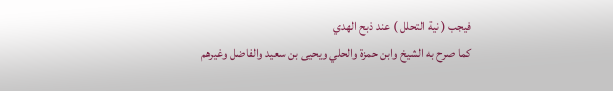فيجب ( نية التحلل ) عند ذبح الهدي
كما صرح به الشيخ وابن حمزة والحلي ويحيى بن سعيد والفاضل وغيرهم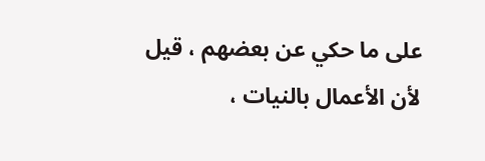على ما حكي عن بعضهم ، قيل لأن الأعمال بالنيات ،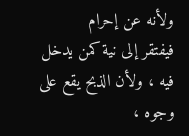ولأنه عن إحرام
فيفتقر إلى نية كمن يدخل فيه ، ولأن الذبح يقع على وجوه ،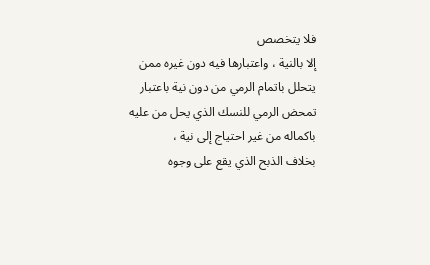فلا يتخصص
إلا بالنية ، واعتبارها فيه دون غيره ممن يتحلل باتمام الرمي من دون نية باعتبار
تمحض الرمي للنسك الذي يحل من عليه باكماله من غير احتياج إلى نية ،
بخلاف الذبح الذي يقع على وجوه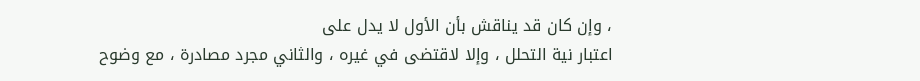، وإن كان قد يناقش بأن الأول لا يدل على
اعتبار نية التحلل ، وإلا لاقتضى في غيره ، والثاني مجرد مصادرة ، مع وضوح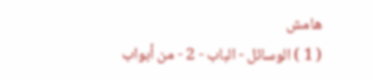هامش
( 1 ) الوسائل - الباب - 2 - من أبواب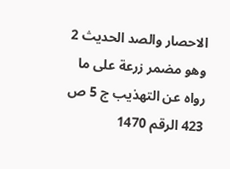الاحصار والصد الحديث 2
وهو مضمر زرعة على ما رواه عن التهذيب ج 5 ص 423 الرقم 1470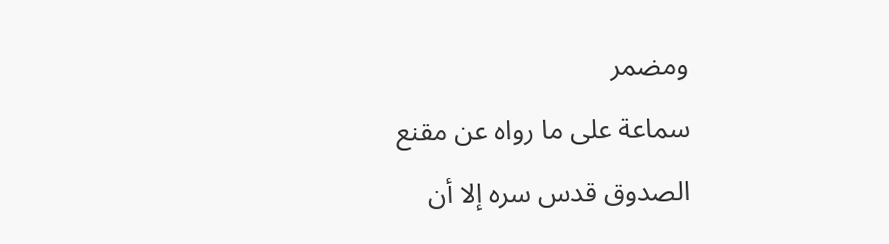ومضمر
سماعة على ما رواه عن مقنع الصدوق قدس سره إلا أن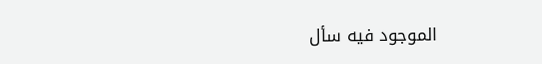الموجود فيه سأل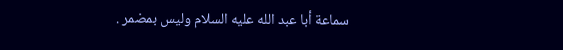سماعة أبا عبد الله عليه السلام وليس بمضمر .